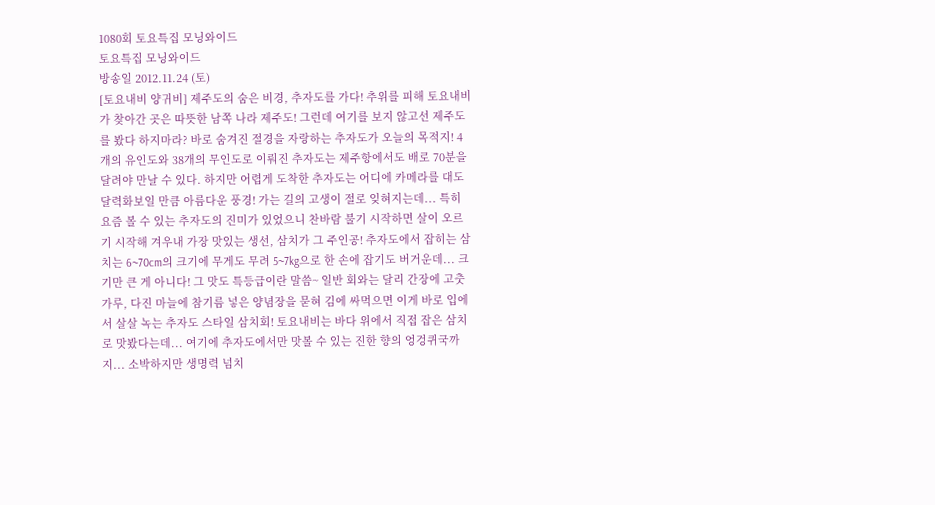1080회 토요특집 모닝와이드
토요특집 모닝와이드
방송일 2012.11.24 (토)
[토요내비 양귀비] 제주도의 숨은 비경, 추자도를 가다! 추위를 피해 토요내비가 찾아간 곳은 따뜻한 남쪽 나라 제주도! 그런데 여기를 보지 않고선 제주도를 봤다 하지마라? 바로 숨겨진 절경을 자랑하는 추자도가 오늘의 목적지! 4개의 유인도와 38개의 무인도로 이뤄진 추자도는 제주항에서도 배로 70분을 달려야 만날 수 있다. 하지만 어렵게 도착한 추자도는 어디에 카메라를 대도 달력화보일 만큼 아름다운 풍경! 가는 길의 고생이 절로 잊혀지는데... 특히 요즘 볼 수 있는 추자도의 진미가 있었으니 찬바람 불기 시작하면 살이 오르기 시작해 겨우내 가장 맛있는 생선, 삼치가 그 주인공! 추자도에서 잡히는 삼치는 6~70cm의 크기에 무게도 무려 5~7kg으로 한 손에 잡기도 버거운데... 크기만 큰 게 아니다! 그 맛도 특등급이란 말씀~ 일반 회와는 달리 간장에 고춧가루, 다진 마늘에 참기름 넣은 양념장을 묻혀 김에 싸먹으면 이게 바로 입에서 살살 녹는 추자도 스타일 삼치회! 토요내비는 바다 위에서 직접 잡은 삼치로 맛봤다는데... 여기에 추자도에서만 맛볼 수 있는 진한 향의 엉겅퀴국까지... 소박하지만 생명력 넘치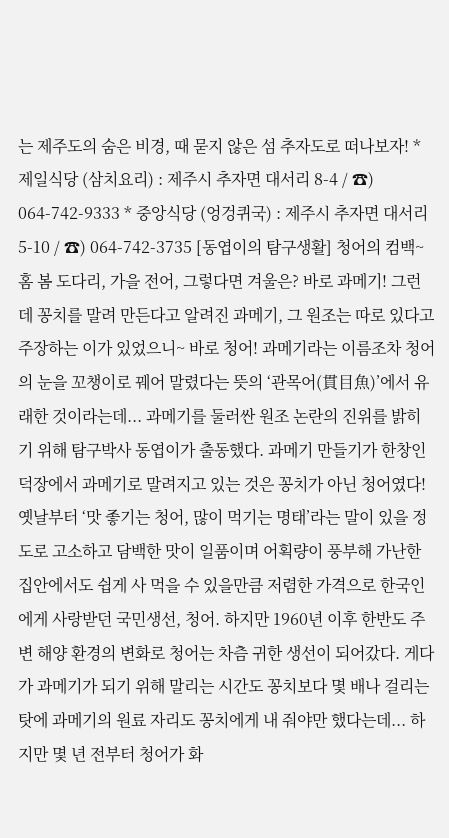는 제주도의 숨은 비경, 때 묻지 않은 섬 추자도로 떠나보자! * 제일식당 (삼치요리) : 제주시 추자면 대서리 8-4 / ☎) 064-742-9333 * 중앙식당 (엉겅퀴국) : 제주시 추자면 대서리 5-10 / ☎) 064-742-3735 [동엽이의 탐구생활] 청어의 컴백~홈 봄 도다리, 가을 전어, 그렇다면 겨울은? 바로 과메기! 그런데 꽁치를 말려 만든다고 알려진 과메기, 그 원조는 따로 있다고 주장하는 이가 있었으니~ 바로 청어! 과메기라는 이름조차 청어의 눈을 꼬챙이로 꿰어 말렸다는 뜻의 ‘관목어(貫目魚)’에서 유래한 것이라는데... 과메기를 둘러싼 원조 논란의 진위를 밝히기 위해 탐구박사 동엽이가 출동했다. 과메기 만들기가 한창인 덕장에서 과메기로 말려지고 있는 것은 꽁치가 아닌 청어였다! 옛날부터 ‘맛 좋기는 청어, 많이 먹기는 명태’라는 말이 있을 정도로 고소하고 담백한 맛이 일품이며 어획량이 풍부해 가난한 집안에서도 쉽게 사 먹을 수 있을만큼 저렴한 가격으로 한국인에게 사랑받던 국민생선, 청어. 하지만 1960년 이후 한반도 주변 해양 환경의 변화로 청어는 차츰 귀한 생선이 되어갔다. 게다가 과메기가 되기 위해 말리는 시간도 꽁치보다 몇 배나 걸리는 탓에 과메기의 원료 자리도 꽁치에게 내 줘야만 했다는데... 하지만 몇 년 전부터 청어가 화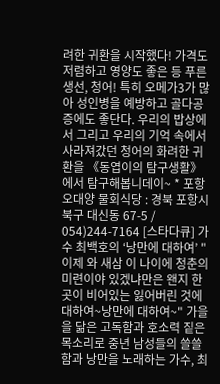려한 귀환을 시작했다! 가격도 저렴하고 영양도 좋은 등 푸른 생선, 청어! 특히 오메가3가 많아 성인병을 예방하고 골다공증에도 좋단다. 우리의 밥상에서 그리고 우리의 기억 속에서 사라져갔던 청어의 화려한 귀환을 《동엽이의 탐구생활》에서 탐구해봅니데이~ * 포항 오대양 물회식당 : 경북 포항시 북구 대신동 67-5 / 054)244-7164 [스타다큐] 가수 최백호의 ‘낭만에 대하여’ "이제 와 새삼 이 나이에 청춘의 미련이야 있겠냐만은 왠지 한 곳이 비어있는 잃어버린 것에 대하여~낭만에 대하여~" 가을을 닮은 고독함과 호소력 짙은 목소리로 중년 남성들의 쓸쓸함과 낭만을 노래하는 가수, 최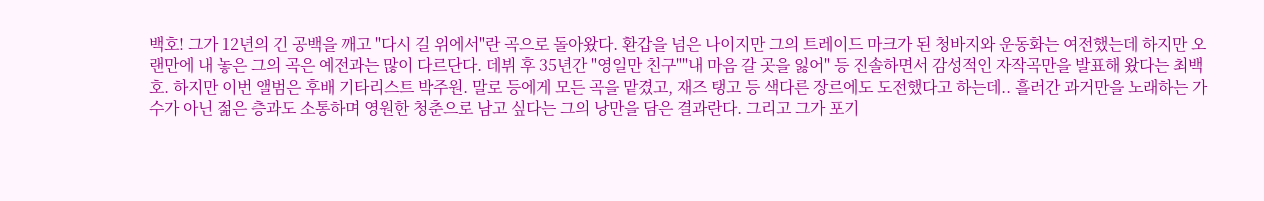백호! 그가 12년의 긴 공백을 깨고 "다시 길 위에서"란 곡으로 돌아왔다. 환갑을 넘은 나이지만 그의 트레이드 마크가 된 청바지와 운동화는 여전했는데 하지만 오랜만에 내 놓은 그의 곡은 예전과는 많이 다르단다. 데뷔 후 35년간 "영일만 친구""내 마음 갈 곳을 잃어" 등 진솔하면서 감성적인 자작곡만을 발표해 왔다는 최백호. 하지만 이번 앨범은 후배 기타리스트 박주원. 말로 등에게 모든 곡을 맡겼고, 재즈 탱고 등 색다른 장르에도 도전했다고 하는데.. 흘러간 과거만을 노래하는 가수가 아닌 젊은 층과도 소통하며 영원한 청춘으로 남고 싶다는 그의 낭만을 담은 결과란다. 그리고 그가 포기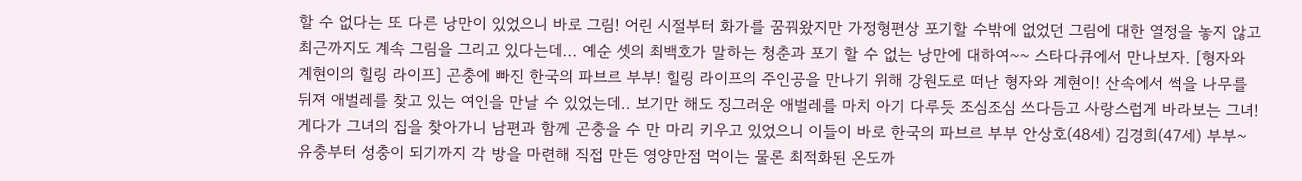할 수 없다는 또 다른 낭만이 있었으니 바로 그림! 어린 시절부터 화가를 꿈꿔왔지만 가정형편상 포기할 수밖에 없었던 그림에 대한 열정을 놓지 않고 최근까지도 계속 그림을 그리고 있다는데... 예순 셋의 최백호가 말하는 청춘과 포기 할 수 없는 낭만에 대하여~~ 스타다큐에서 만나보자. [형자와 계현이의 힐링 라이프] 곤충에 빠진 한국의 파브르 부부! 힐링 라이프의 주인공을 만나기 위해 강원도로 떠난 형자와 계현이! 산속에서 썩을 나무를 뒤져 애벌레를 찾고 있는 여인을 만날 수 있었는데.. 보기만 해도 징그러운 애벌레를 마치 아기 다루듯 조심조심 쓰다듬고 사랑스럽게 바라보는 그녀! 게다가 그녀의 집을 찾아가니 남편과 함께 곤충을 수 만 마리 키우고 있었으니 이들이 바로 한국의 파브르 부부 안상호(48세) 김경희(47세) 부부~ 유충부터 성충이 되기까지 각 방을 마련해 직접 만든 영양만점 먹이는 물론 최적화된 온도까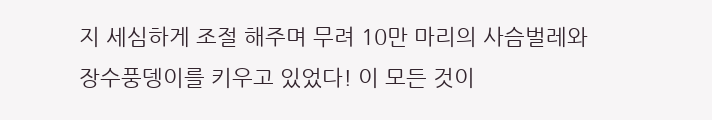지 세심하게 조절 해주며 무려 10만 마리의 사슴벌레와 장수풍뎅이를 키우고 있었다! 이 모든 것이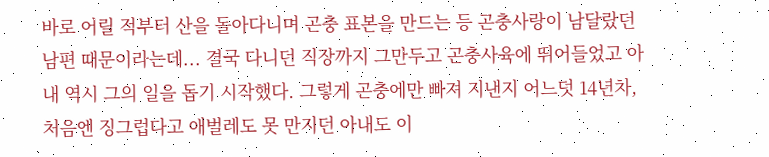바로 어릴 적부터 산을 돌아다니며 곤충 표본을 만드는 등 곤충사랑이 남달랐던 남편 때문이라는데... 결국 다니던 직장까지 그만두고 곤충사육에 뛰어들었고 아내 역시 그의 일을 돕기 시작했다. 그렇게 곤충에만 빠져 지낸지 어느덧 14년차, 처음엔 징그럽다고 애벌레도 못 만지던 아내도 이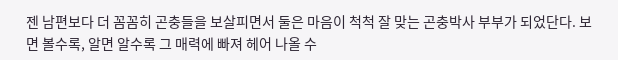젠 남편보다 더 꼼꼼히 곤충들을 보살피면서 둘은 마음이 척척 잘 맞는 곤충박사 부부가 되었단다. 보면 볼수록, 알면 알수록 그 매력에 빠져 헤어 나올 수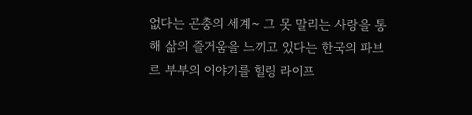없다는 곤충의 세계~ 그 못 말리는 사랑을 통해 삶의 즐거움을 느끼고 있다는 한국의 파브르 부부의 이야기를 힐링 라이프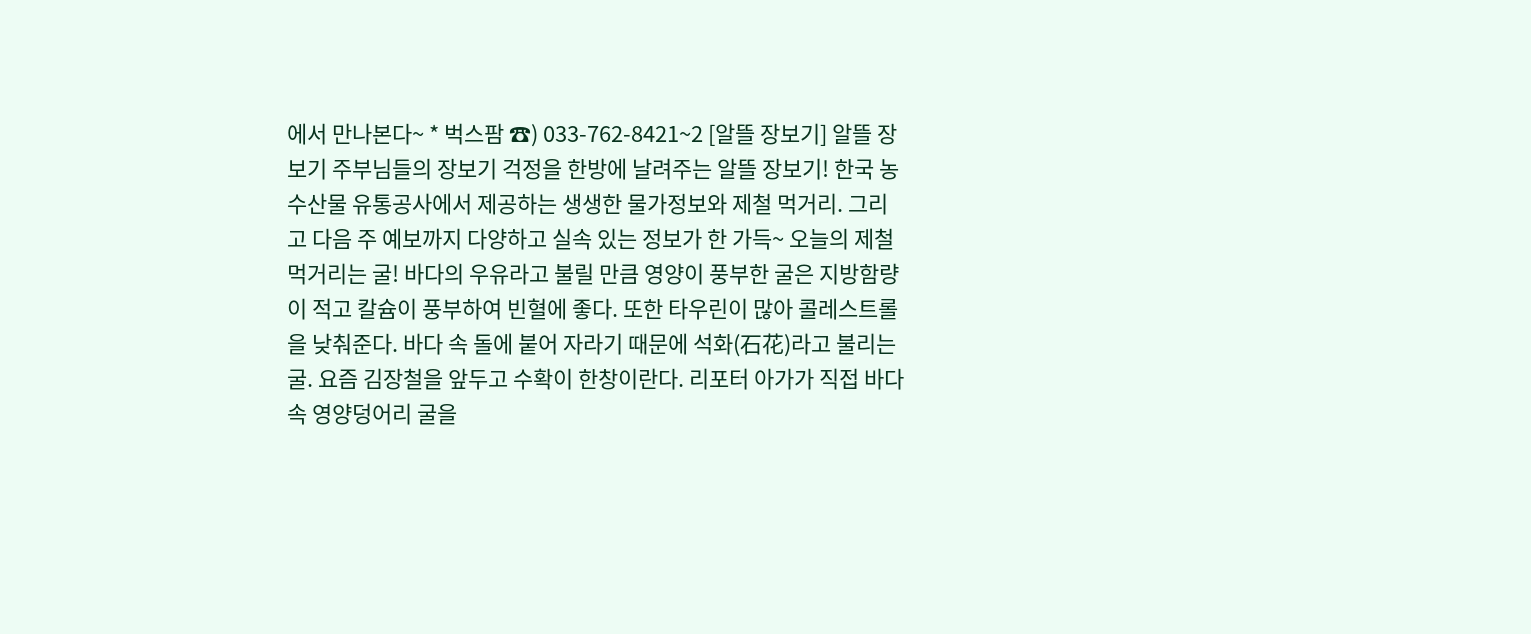에서 만나본다~ * 벅스팜 ☎) 033-762-8421~2 [알뜰 장보기] 알뜰 장보기 주부님들의 장보기 걱정을 한방에 날려주는 알뜰 장보기! 한국 농수산물 유통공사에서 제공하는 생생한 물가정보와 제철 먹거리. 그리고 다음 주 예보까지 다양하고 실속 있는 정보가 한 가득~ 오늘의 제철 먹거리는 굴! 바다의 우유라고 불릴 만큼 영양이 풍부한 굴은 지방함량이 적고 칼슘이 풍부하여 빈혈에 좋다. 또한 타우린이 많아 콜레스트롤을 낮춰준다. 바다 속 돌에 붙어 자라기 때문에 석화(石花)라고 불리는 굴. 요즘 김장철을 앞두고 수확이 한창이란다. 리포터 아가가 직접 바다 속 영양덩어리 굴을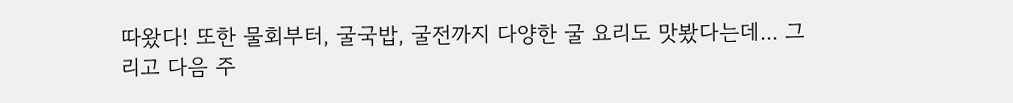따왔다! 또한 물회부터, 굴국밥, 굴전까지 다양한 굴 요리도 맛봤다는데... 그리고 다음 주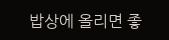밥상에 올리면 좋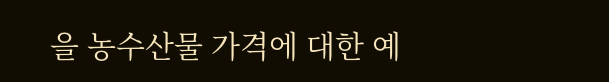을 농수산물 가격에 대한 예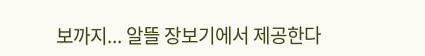보까지... 알뜰 장보기에서 제공한다